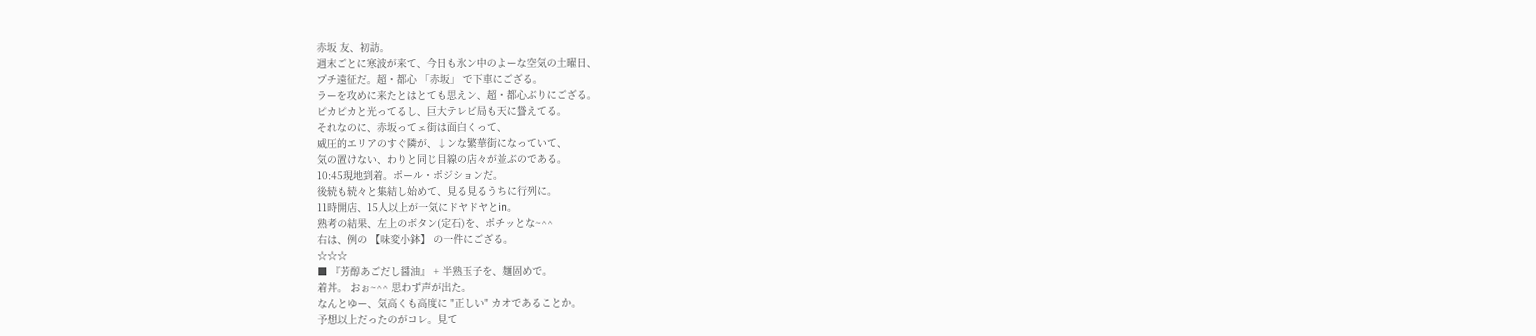赤坂 友、初訪。
週末ごとに寒波が来て、今日も氷ン中のよーな空気の土曜日、
プチ遠征だ。超・都心 「赤坂」 で下車にござる。
ラーを攻めに来たとはとても思えン、超・都心ぶりにござる。
ピカピカと光ってるし、巨大テレビ局も天に聳えてる。
それなのに、赤坂ってェ街は面白くって、
威圧的エリアのすぐ隣が、↓ンな繁華街になっていて、
気の置けない、わりと同じ目線の店々が並ぶのである。
10:45現地到着。ポール・ポジションだ。
後続も続々と集結し始めて、見る見るうちに行列に。
11時開店、15人以上が一気にドヤドヤとin。
熟考の結果、左上のボタン(定石)を、ポチッとな~^^
右は、例の 【味変小鉢】 の一件にござる。
☆☆☆
■ 『芳醇あごだし醤油』 + 半熟玉子を、麺固めで。
着丼。 おぉ~^^ 思わず声が出た。
なんとゆー、気高くも高度に "正しい" カオであることか。
予想以上だったのがコレ。見て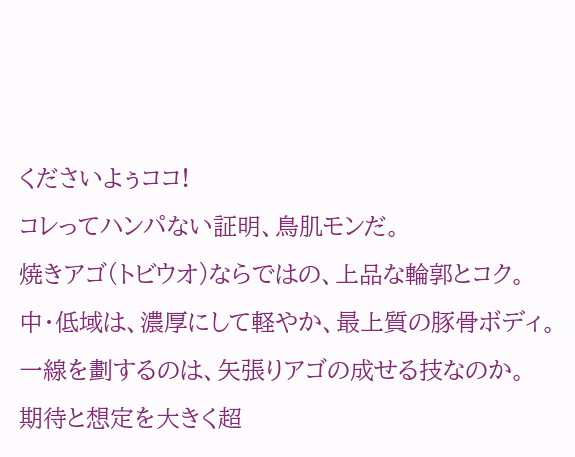くださいよぅココ!
コレってハンパない証明、鳥肌モンだ。
焼きアゴ(トビウオ)ならではの、上品な輪郭とコク。
中・低域は、濃厚にして軽やか、最上質の豚骨ボディ。
一線を劃するのは、矢張りアゴの成せる技なのか。
期待と想定を大きく超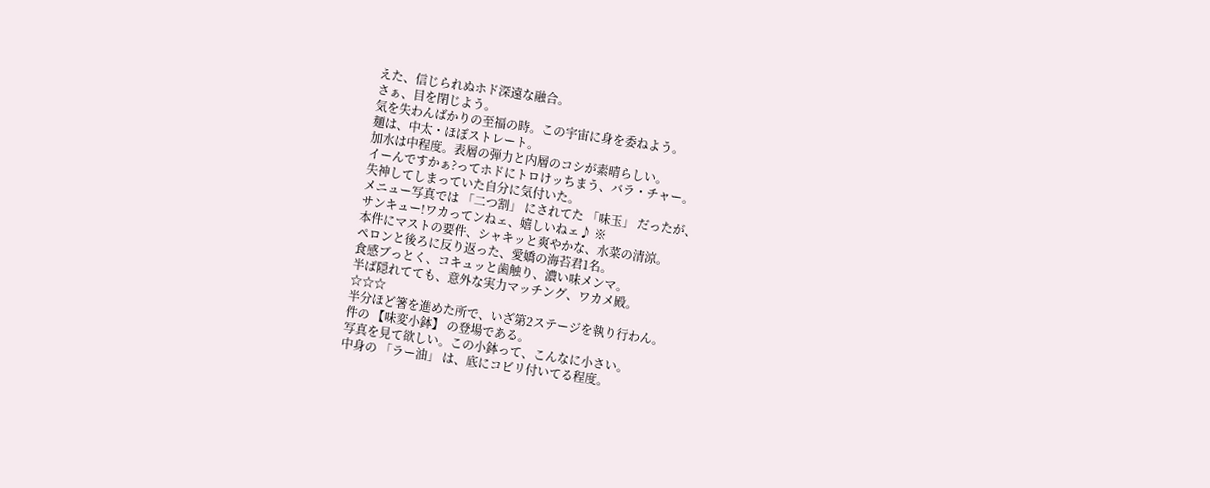えた、信じられぬホド深遠な融合。
さぁ、目を閉じよう。
気を失わんばかりの至福の時。この宇宙に身を委ねよう。
麺は、中太・ほぼストレート。
加水は中程度。表層の弾力と内層のコシが素晴らしい。
イーんですかぁ?ってホドにトロけッちまう、バラ・チャー。
失神してしまっていた自分に気付いた。
メニュー写真では 「二つ割」 にされてた 「味玉」 だったが、
サンキュー!ワカってンねェ、嬉しいねェ♪ ※
本件にマストの要件、シャキッと爽やかな、水菜の清涼。
ペロンと後ろに反り返った、愛嬌の海苔君1名。
食感ブっとく、コキュッと歯触り、濃い味メンマ。
半ば隠れてても、意外な実力マッチング、ワカメ殿。
☆☆☆
半分ほど箸を進めた所で、いざ第2ステージを執り行わん。
件の 【味変小鉢】 の登場である。
写真を見て欲しい。この小鉢って、こんなに小さい。
中身の 「ラー油」 は、底にコビリ付いてる程度。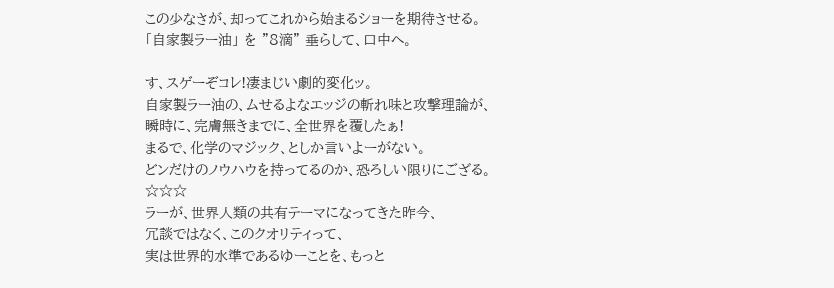この少なさが、却ってこれから始まるショーを期待させる。
「自家製ラー油」 を "8滴" 垂らして、口中へ。

す、スゲーぞコレ!凄まじい劇的変化ッ。
自家製ラー油の、ムせるよなエッジの斬れ味と攻撃理論が、
瞬時に、完膚無きまでに、全世界を覆したぁ!
まるで、化学のマジック、としか言いよーがない。
どンだけのノウハウを持ってるのか、恐ろしい限りにござる。
☆☆☆
ラーが、世界人類の共有テーマになってきた昨今、
冗談ではなく、このクオリティって、
実は世界的水準であるゆーことを、もっと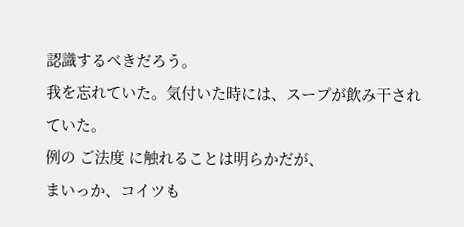認識するべきだろう。
我を忘れていた。気付いた時には、スープが飲み干されていた。
例の ご法度 に触れることは明らかだが、
まいっか、コイツも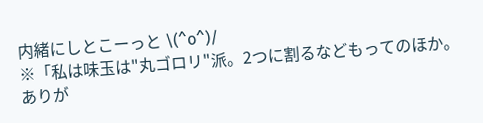内緒にしとこーっと \(^o^)/
※「私は味玉は"丸ゴロリ"派。2つに割るなどもってのほか。ありが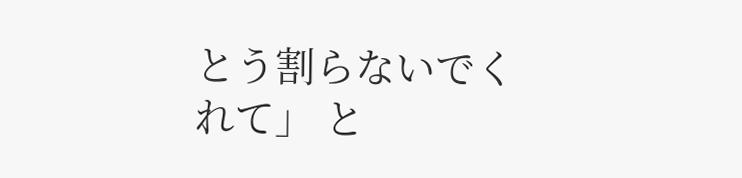とう割らないでくれて」 と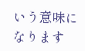いう意味になります